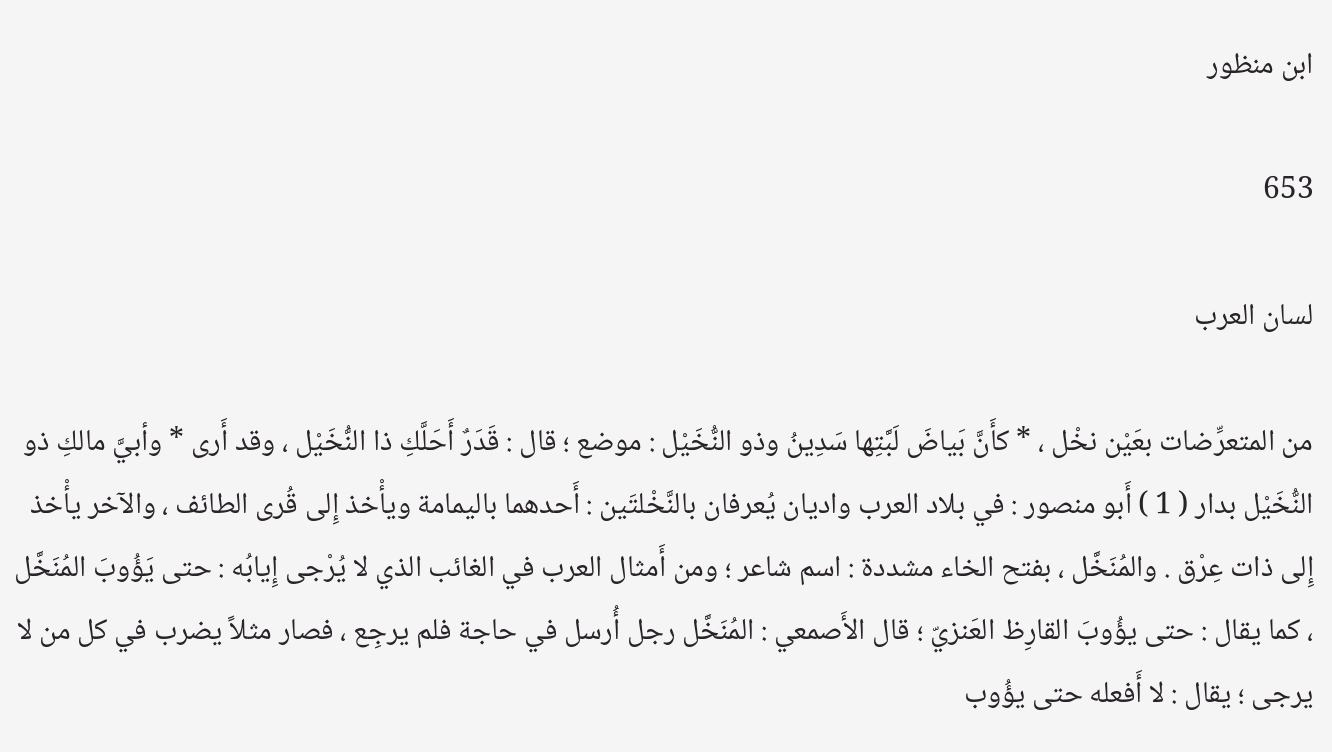ابن منظور

653

لسان العرب

من المتعرِّضات بعَيْن نخْل ، * كأَنَّ بَياضَ لَبَّتِها سَدِينُ وذو النُّخَيْل : موضع ؛ قال : قَدَرٌ أَحَلَّكِ ذا النُّخَيْل ، وقد أَرى * وأبيَّ مالكِ ذو النُّخَيْل بدار ( 1 ) أَبو منصور : في بلاد العرب واديان يُعرفان بالنَّخْلتَين : أَحدهما باليمامة ويأْخذ إِلى قُرى الطائف ، والآخر يأْخذ إِلى ذات عِرْق . والمُنَخَّل ، بفتح الخاء مشددة : اسم شاعر ؛ ومن أَمثال العرب في الغائب الذي لا يُرْجى إِيابُه : حتى يَؤُوبَ المُنَخَّل ، كما يقال : حتى يؤُوبَ القارِظ العَنزيّ ؛ قال الأَصمعي : المُنَخَّل رجل أُرسل في حاجة فلم يرجِع ، فصار مثلاً يضرب في كل من لا يرجى ؛ يقال : لا أَفعله حتى يؤُوب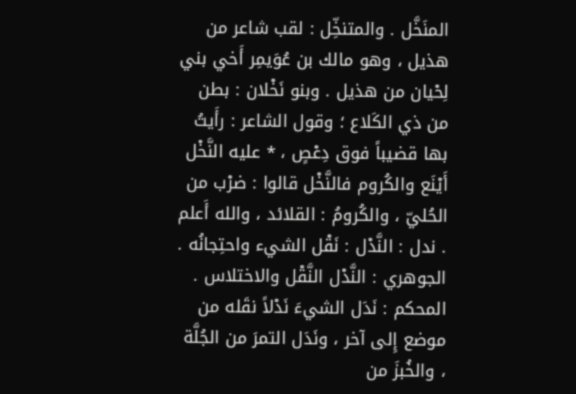المنَخَّل . والمتنخِّل : لقب شاعر من هذيل ، وهو مالك بن عُوَيمِر أَخي بني لِحْيان من هذيل . وبنو نَخْلان : بطن من ذي الكَلاع ؛ وقول الشاعر : رأَيتُ بها قضيباً فوق دِعْصٍ ، * عليه النَّخْل أَيْنَع والكُروم فالنَّخْل قالوا : ضرْب من الحُليّ ، والكُرومُ : القلائد ، والله أَعلم . ندل : النَّدْل : نَقْل الشيء واحتِجانُه . الجوهري : النَّدْل النَّقْل والاختلاس . المحكم : نَدَل الشيءَ نَدْلاً نقَله من موضع إِلى آخر ، ونَدَل التمرَ من الجُلَّة ، والخُبزَ من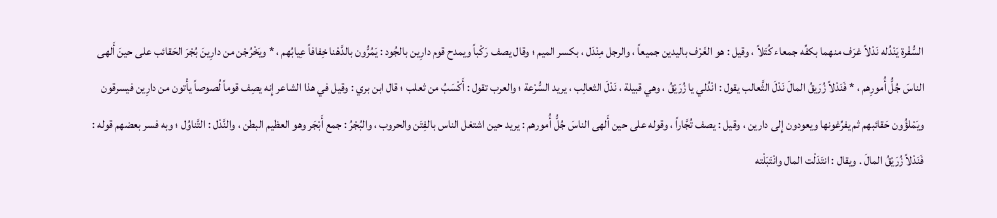السُّفْرة يَنْدُله نَدْلاً غرَف منهما بكفِّه جمعاء كُتَلاً ، وقيل : هو الغَرْف باليدين جميعاً ، والرجل مِنْدَل ، بكسر الميم ؛ وقال يصف رَكْباً ويمدح قوم دارِين بالجُود : يَمُرُّون بالدَّهْنا خِفافاً عِيابُهم ، * ويَخْرُجْن من دارِينَ بُجْرَ الحَقائب على حينَ أَلهى الناسَ جُلُّ أُمورِهم ، * فَنَدْلاً زُرَيقُ المالَ نَدْلَ الثَّعالب يقول : انْدُلي يا زُرَيْقُ ، وهي قبيلة ، نَدْلَ الثعالِب ، يريد السُّرْعة ؛ والعرب تقول : أَكْسَبُ من ثعلب ؛ قال ابن بري : وقيل في هذا الشاعر إِنه يصِف قوماً لُصوصاً يأْتون من دارِين فيسرقون ويَمْلؤُون حَقائبهم ثم يفرِّغونها ويعودون إِلى دارين ، وقيل : يصف تُجَّاراً ، وقوله على حين أَلهى الناسَ جُلُّ أُمورهم : يريد حين اشتغل الناس بالفِتَن والحروب ، والبُجْرُ : جمع أَبْجَر وهو العظيم البطن ، والنَّدْل : التَّناوُل ؛ وبه فسر بعضهم قوله : فَنَدْلاً زُرَيْقُ المالَ . ويقال : انتَدَلْت المال وانْتَبَلْته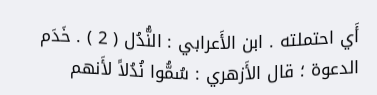أَي احتملته . ابن الأَعرابي : النُّدُل ( 2 ) . خَدَم الدعوة ؛ قال الأَزهري : سُمُّوا نُدُلاً لأَنهم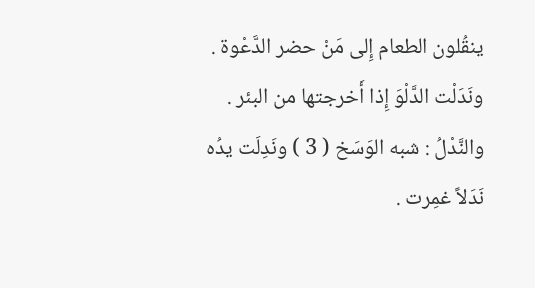ينقُلون الطعام إِلى مَنْ حضر الدَّعْوة . ونَدَلْت الدَّلْوَ إِذا أَخرجتها من البئر . والنَّدْلُ : شبه الوَسَخ ( 3 ) ونَدِلَت يدُه نَدَلاً غمِرت .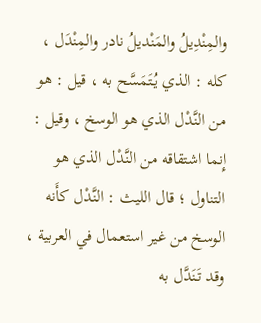والمِنْدِيلُ والمَنْديلُ نادر والمِنْدَل ، كله : الذي يُتَمَسَّح به ، قيل : هو من النَّدْل الذي هو الوسخ ، وقيل : إِنما اشتقاقه من النَّدْل الذي هو التناول ؛ قال الليث : النَّدْل كأَنه الوسخ من غير استعمال في العربية ، وقد تَنَدَّل به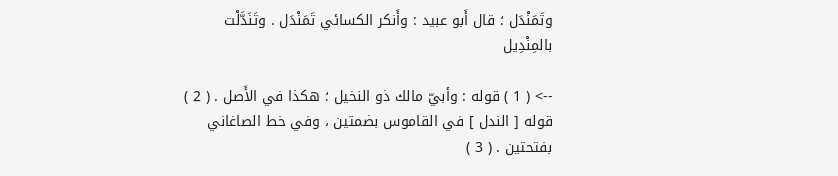وتَمَنْدَل ؛ قال أَبو عبيد : وأَنكر الكسائي تَمَنْدَل . وتَنَدَّلْت بالمِنْدِيل

--> ( 1 ) قوله : وأبيّ مالك ذو النخيل ؛ هكذا في الأَصل . ( 2 ) قوله [ الندل ] في القاموس بضمتين ، وفي خط الصاغاني بفتحتين . ( 3 )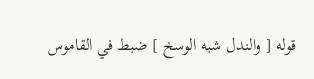قوله [ والندل شبه الوسخ ] ضبط في القاموس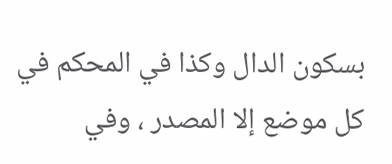بسكون الدال وكذا في المحكم في كل موضع إلا المصدر ، وفي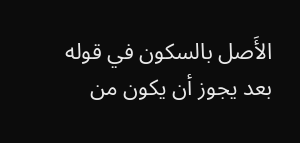الأَصل بالسكون في قوله بعد يجوز أن يكون من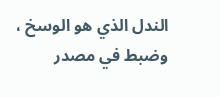الندل الذي هو الوسخ ، وضبط في مصدر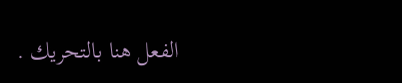الفعل هنا بالتحريك .